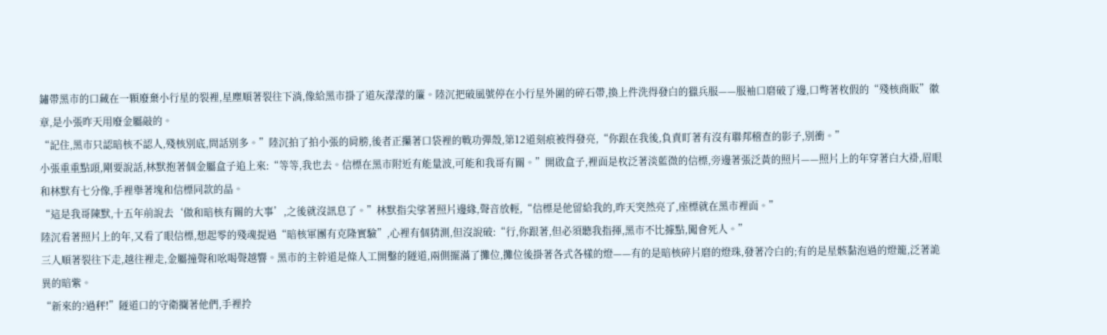鏽帶黑市的口藏在一顆廢棄小行星的裂裡,星塵順著裂往下淌,像給黑市掛了道灰濛濛的簾。陸沉把破風號停在小行星外圍的碎石帶,換上件洗得發白的獵兵服——服袖口磨破了邊,口彆著枚假的“殘核商販”徽章,是小張昨天用廢金屬敲的。
“記住,黑市只認暗核不認人,殘核別底,問話別多。”陸沉拍了拍小張的肩膀,後者正攥著口袋裡的戰功彈殼,第12道刻痕被得發亮,“你跟在我後,負責盯著有沒有聯邦稽查的影子,別衝。”
小張重重點頭,剛要說話,林默抱著個金屬盒子追上來:“等等,我也去。信標在黑市附近有能量波,可能和我哥有關。”開啟盒子,裡面是枚泛著淡藍微的信標,旁邊著張泛黃的照片——照片上的年穿著白大褂,眉眼和林默有七分像,手裡舉著塊和信標同款的晶。
“這是我哥陳默,十五年前說去‘做和暗核有關的大事’,之後就沒訊息了。”林默指尖挲著照片邊緣,聲音放輕,“信標是他留給我的,昨天突然亮了,座標就在黑市裡面。”
陸沉看著照片上的年,又看了眼信標,想起零的殘魂提過“暗核軍團有克隆實驗”,心裡有個猜測,但沒說破:“行,你跟著,但必須聽我指揮,黑市不比據點,闖會死人。”
三人順著裂往下走,越往裡走,金屬撞聲和吆喝聲越響。黑市的主幹道是條人工開鑿的隧道,兩側擺滿了攤位,攤位後掛著各式各樣的燈——有的是暗核碎片磨的燈珠,發著冷白的;有的是星骸黏泡過的燈籠,泛著詭異的暗紫。
“新來的?過秤!”隧道口的守衛攔著他們,手裡拎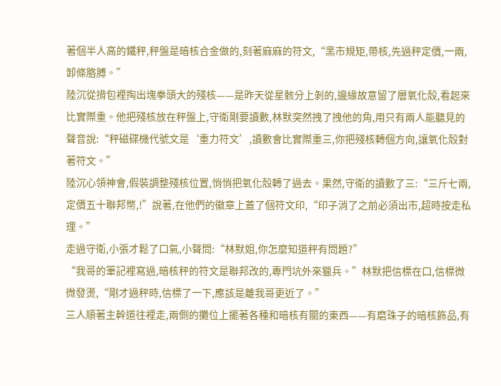著個半人高的鐵秤,秤盤是暗核合金做的,刻著麻麻的符文,“黑市規矩,帶核,先過秤定價,一兩,卸條胳膊。”
陸沉從揹包裡掏出塊拳頭大的殘核——是昨天從星骸分上剝的,邊緣故意留了層氧化殼,看起來比實際重。他把殘核放在秤盤上,守衛剛要讀數,林默突然拽了拽他的角,用只有兩人能聽見的聲音說:“秤磁碟機代號文是‘重力符文’,讀數會比實際重三,你把殘核轉個方向,讓氧化殼對著符文。”
陸沉心領神會,假裝調整殘核位置,悄悄把氧化殼轉了過去。果然,守衛的讀數了三:“三斤七兩,定價五十聯邦幣,!”說著,在他們的徽章上蓋了個符文印,“印子消了之前必須出市,超時按走私理。”
走過守衛,小張才鬆了口氣,小聲問:“林默姐,你怎麼知道秤有問題?”
“我哥的筆記裡寫過,暗核秤的符文是聯邦改的,專門坑外來獵兵。”林默把信標在口,信標微微發燙,“剛才過秤時,信標了一下,應該是離我哥更近了。”
三人順著主幹道往裡走,兩側的攤位上擺著各種和暗核有關的東西——有磨珠子的暗核飾品,有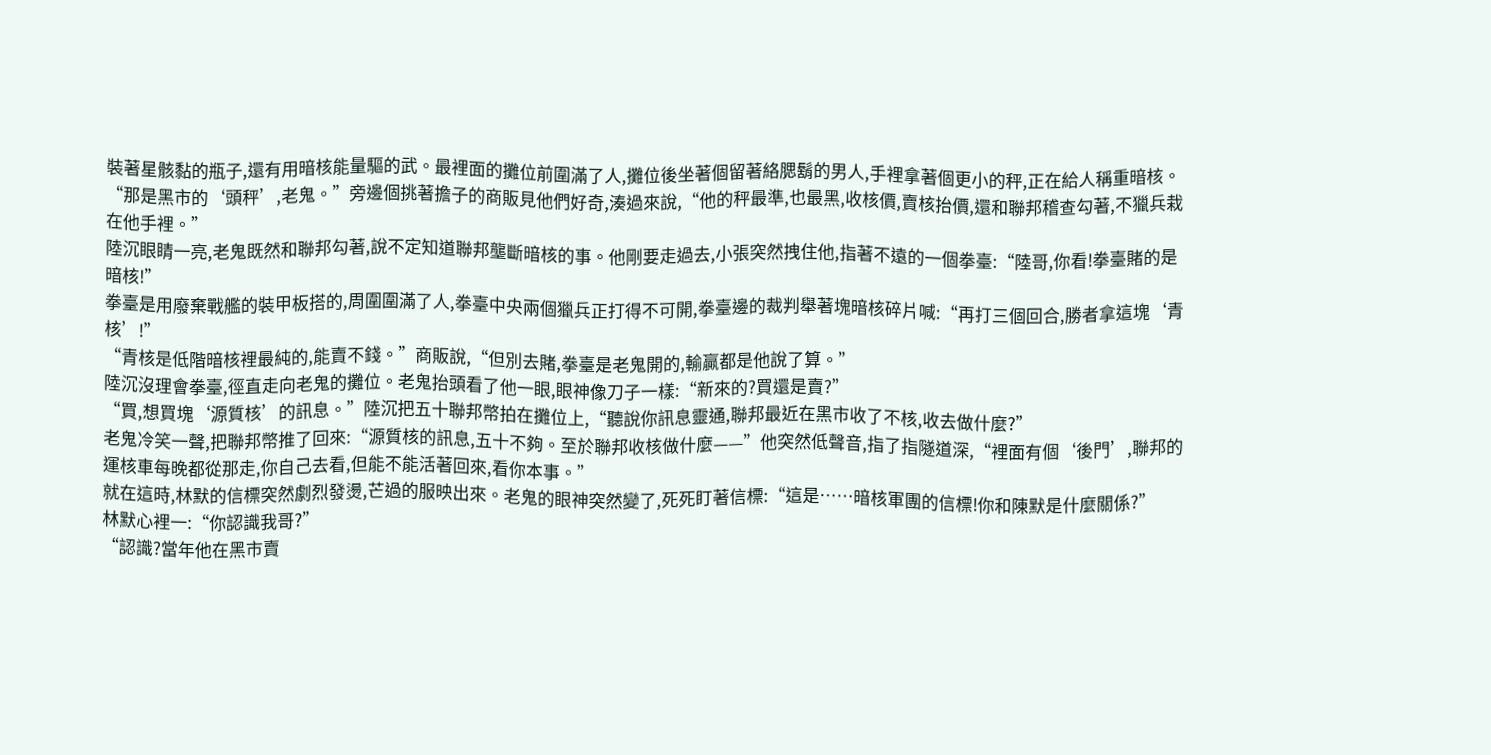裝著星骸黏的瓶子,還有用暗核能量驅的武。最裡面的攤位前圍滿了人,攤位後坐著個留著絡腮鬍的男人,手裡拿著個更小的秤,正在給人稱重暗核。
“那是黑市的‘頭秤’,老鬼。”旁邊個挑著擔子的商販見他們好奇,湊過來說,“他的秤最準,也最黑,收核價,賣核抬價,還和聯邦稽查勾著,不獵兵栽在他手裡。”
陸沉眼睛一亮,老鬼既然和聯邦勾著,說不定知道聯邦壟斷暗核的事。他剛要走過去,小張突然拽住他,指著不遠的一個拳臺:“陸哥,你看!拳臺賭的是暗核!”
拳臺是用廢棄戰艦的裝甲板搭的,周圍圍滿了人,拳臺中央兩個獵兵正打得不可開,拳臺邊的裁判舉著塊暗核碎片喊:“再打三個回合,勝者拿這塊‘青核’!”
“青核是低階暗核裡最純的,能賣不錢。”商販說,“但別去賭,拳臺是老鬼開的,輸贏都是他說了算。”
陸沉沒理會拳臺,徑直走向老鬼的攤位。老鬼抬頭看了他一眼,眼神像刀子一樣:“新來的?買還是賣?”
“買,想買塊‘源質核’的訊息。”陸沉把五十聯邦幣拍在攤位上,“聽說你訊息靈通,聯邦最近在黑市收了不核,收去做什麼?”
老鬼冷笑一聲,把聯邦幣推了回來:“源質核的訊息,五十不夠。至於聯邦收核做什麼——”他突然低聲音,指了指隧道深,“裡面有個‘後門’,聯邦的運核車每晚都從那走,你自己去看,但能不能活著回來,看你本事。”
就在這時,林默的信標突然劇烈發燙,芒過的服映出來。老鬼的眼神突然變了,死死盯著信標:“這是……暗核軍團的信標!你和陳默是什麼關係?”
林默心裡一:“你認識我哥?”
“認識?當年他在黑市賣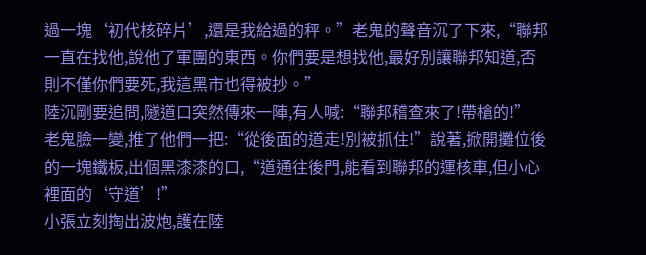過一塊‘初代核碎片’,還是我給過的秤。”老鬼的聲音沉了下來,“聯邦一直在找他,說他了軍團的東西。你們要是想找他,最好別讓聯邦知道,否則不僅你們要死,我這黑市也得被抄。”
陸沉剛要追問,隧道口突然傳來一陣,有人喊:“聯邦稽查來了!帶槍的!”
老鬼臉一變,推了他們一把:“從後面的道走!別被抓住!”說著,掀開攤位後的一塊鐵板,出個黑漆漆的口,“道通往後門,能看到聯邦的運核車,但小心裡面的‘守道’!”
小張立刻掏出波炮,護在陸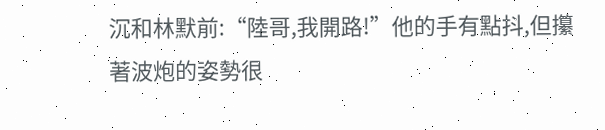沉和林默前:“陸哥,我開路!”他的手有點抖,但攥著波炮的姿勢很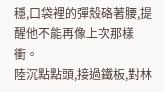穩,口袋裡的彈殼硌著腰,提醒他不能再像上次那樣衝。
陸沉點點頭,接過鐵板,對林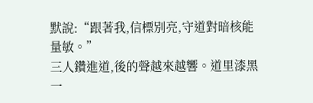默說:“跟著我,信標別亮,守道對暗核能量敏。”
三人鑽進道,後的聲越來越響。道里漆黑一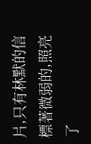片,只有林默的信標著微弱的,照亮了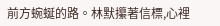前方蜿蜒的路。林默攥著信標,心裡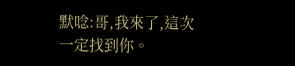默唸:哥,我來了,這次一定找到你。